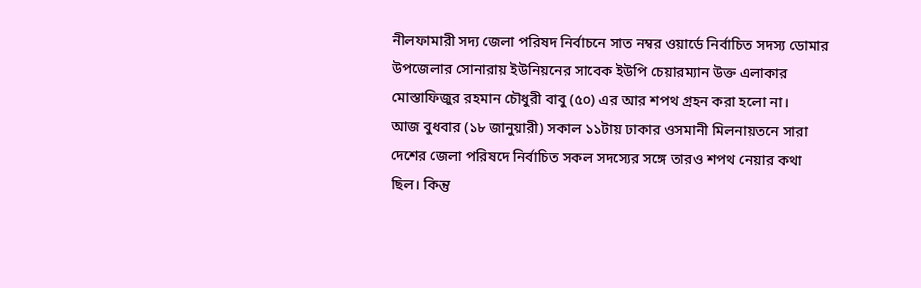নীলফামারী সদ্য জেলা পরিষদ নির্বাচনে সাত নম্বর ওয়ার্ডে নির্বাচিত সদস্য ডোমার উপজেলার সোনারায় ইউনিয়নের সাবেক ইউপি চেয়ারম্যান উক্ত এলাকার মোস্তাফিজুর রহমান চৌধুরী বাবু (৫০) এর আর শপথ গ্রহন করা হলো না।
আজ বুধবার (১৮ জানুয়ারী) সকাল ১১টায় ঢাকার ওসমানী মিলনায়তনে সারা দেশের জেলা পরিষদে নির্বাচিত সকল সদস্যের সঙ্গে তারও শপথ নেয়ার কথা ছিল। কিন্তু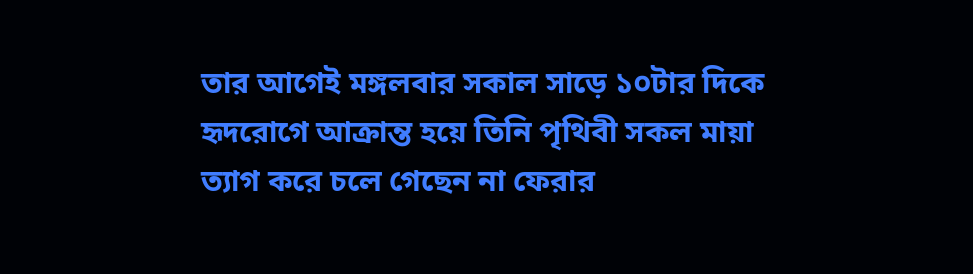তার আগেই মঙ্গলবার সকাল সাড়ে ১০টার দিকে হৃদরোগে আক্রান্ত হয়ে তিনি পৃথিবী সকল মায়া ত্যাগ করে চলে গেছেন না ফেরার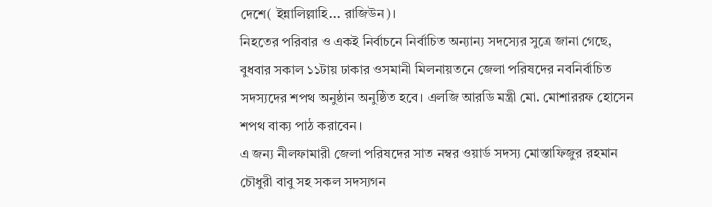দেশে( ইন্নালিল্লাহি... রাজিউন)।
নিহতের পরিবার ও একই নির্বাচনে নির্বাচিত অন্যান্য সদস্যের সুত্রে জানা গেছে, বুধবার সকাল ১১টায় ঢাকার ওসমানী মিলনায়তনে জেলা পরিষদের নবনির্বাচিত সদস্যদের শপথ অনুষ্ঠান অনুষ্ঠিত হবে। এলজি আরডি মন্ত্রী মো. মোশাররফ হোসেন শপথ বাক্য পাঠ করাবেন।
এ জন্য নীলফামারী জেলা পরিষদের সাত নম্বর ওয়ার্ড সদস্য মোস্তাফিজুর রহমান চৌধুরী বাবু সহ সকল সদস্যগন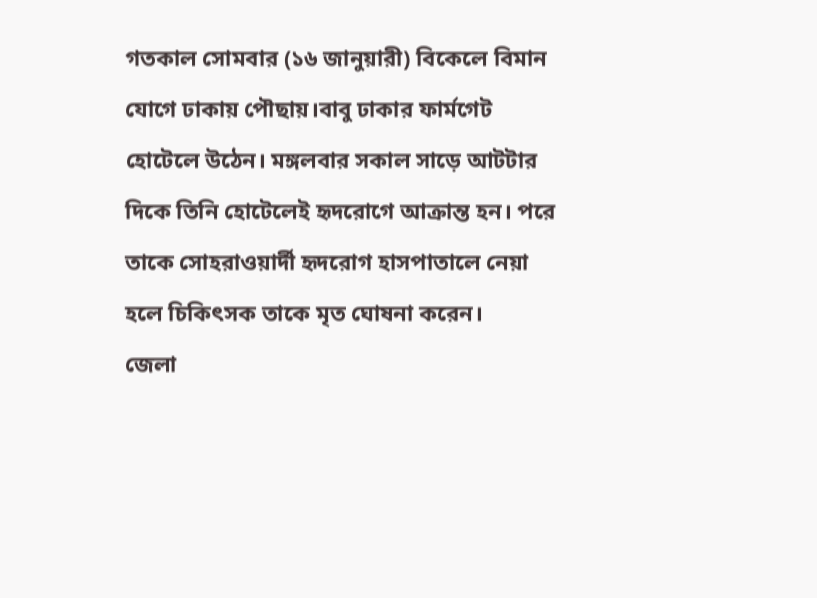গতকাল সোমবার (১৬ জানুয়ারী) বিকেলে বিমান যোগে ঢাকায় পৌছায়।বাবু ঢাকার ফার্মগেট হোটেলে উঠেন। মঙ্গলবার সকাল সাড়ে আটটার দিকে তিনি হোটেলেই হৃদরোগে আক্রান্ত হন। পরে তাকে সোহরাওয়ার্দী হৃদরোগ হাসপাতালে নেয়া হলে চিকিৎসক তাকে মৃত ঘোষনা করেন।
জেলা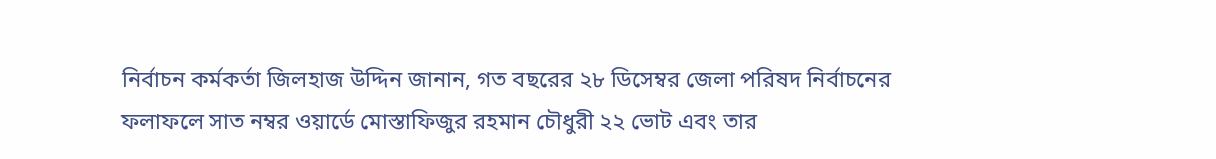নির্বাচন কর্মকর্তা জিলহাজ উদ্দিন জানান, গত বছরের ২৮ ডিসেম্বর জেলা পরিষদ নির্বাচনের ফলাফলে সাত নম্বর ওয়ার্ডে মোস্তাফিজুর রহমান চৌধুরী ২২ ভোট এবং তার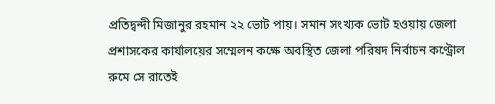প্রতিদ্বন্দী মিজানুর রহমান ২২ ভোট পায়। সমান সংখ্যক ভোট হওয়ায় জেলা প্রশাসকের কার্যালয়ের সম্মেলন কক্ষে অবস্থিত জেলা পরিষদ নির্বাচন কণ্ট্রোল রুমে সে রাতেই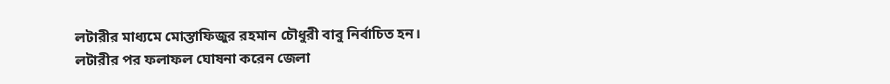লটারীর মাধ্যমে মোস্তাফিজুর রহমান চৌধুরী বাবু নির্বাচিত হন।
লটারীর পর ফলাফল ঘোষনা করেন জেলা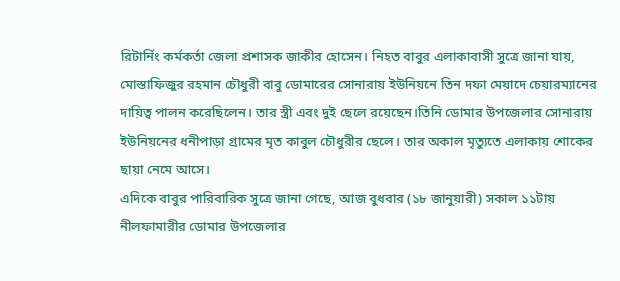রিটার্নিং কর্মকর্তা জেলা প্রশাসক জাকীর হোসেন। নিহত বাবুর এলাকাবাসী সুত্রে জানা যায়, মোস্তাফিজুর রহমান চৌধুরী বাবু ডোমারের সোনারায় ইউনিয়নে তিন দফা মেয়াদে চেয়ারম্যানের দায়িত্ব পালন করেছিলেন। তার স্ত্রী এবং দুই ছেলে রয়েছেন।তিনি ডোমার উপজেলার সোনারায় ইউনিয়নের ধনীপাড়া গ্রামের মৃত কাবুল চৌধুরীর ছেলে। তার অকাল মৃত্যুতে এলাকায় শোকের ছায়া নেমে আসে।
এদিকে বাবুর পারিবারিক সুত্রে জানা গেছে, আজ বুধবার (১৮ জানুয়ারী) সকাল ১১টায় নীলফামারীর ডোমার উপজেলার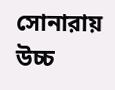সোনারায় উচ্চ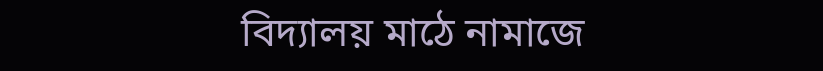বিদ্যালয় মাঠে নামাজে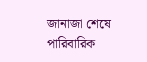জানাজা শেষে পারিবারিক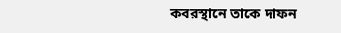কবরস্থানে তাকে দাফন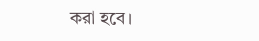করা হবে।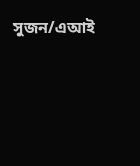সুজন/এআই